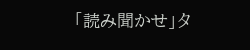「読み聞かせ」タ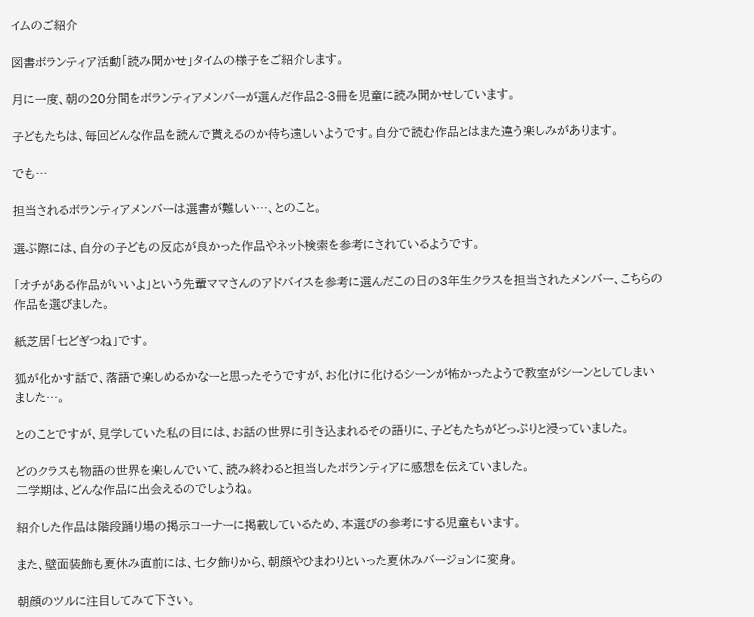イムのご紹介

図書ボランティア活動「読み聞かせ」タイムの様子をご紹介します。

月に一度、朝の20分間をボランティアメンバーが選んだ作品2-3冊を児童に読み聞かせしています。

子どもたちは、毎回どんな作品を読んで貰えるのか待ち遠しいようです。自分で読む作品とはまた違う楽しみがあります。

でも…

担当されるボランティアメンバーは選書が難しい…、とのこと。

選ぶ際には、自分の子どもの反応が良かった作品やネット検索を参考にされているようです。

「オチがある作品がいいよ」という先輩ママさんのアドバイスを参考に選んだこの日の3年生クラスを担当されたメンバー、こちらの作品を選びました。

紙芝居「七どぎつね」です。

狐が化かす話で、落語で楽しめるかなーと思ったそうですが、お化けに化けるシーンが怖かったようで教室がシーンとしてしまいました…。

とのことですが、見学していた私の目には、お話の世界に引き込まれるその語りに、子どもたちがどっぷりと浸っていました。

どのクラスも物語の世界を楽しんでいて、読み終わると担当したボランティアに感想を伝えていました。
二学期は、どんな作品に出会えるのでしょうね。

紹介した作品は階段踊り場の掲示コーナーに掲載しているため、本選びの参考にする児童もいます。

また、壁面装飾も夏休み直前には、七夕飾りから、朝顔やひまわりといった夏休みバージョンに変身。

朝顔のツルに注目してみて下さい。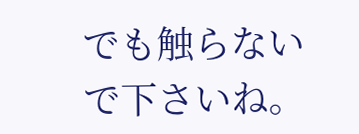でも触らないで下さいね。